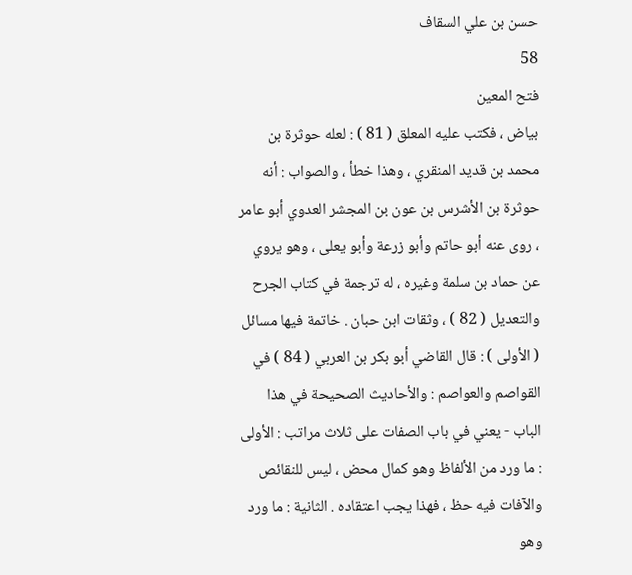حسن بن علي السقاف
58
فتح المعين
بياض ، فكتب عليه المعلق ( 81 ) : لعله حوثرة بن محمد بن قديد المنقري ، وهذا خطأ ، والصواب : أنه حوثرة بن الأشرس بن عون بن المجشر العدوي أبو عامر ، روى عنه أبو حاتم وأبو زرعة وأبو يعلى ، وهو يروي عن حماد بن سلمة وغيره ، له ترجمة في كتاب الجرح والتعديل ( 82 ) ، وثقات ابن حبان . خاتمة فيها مسائل ( الأولى ) : قال القاضي أبو بكر بن العربي ( 84 ) في القواصم والعواصم : والأحاديث الصحيحة في هذا الباب - يعني في باب الصفات على ثلاث مراتب : الأولى : ما ورد من الألفاظ وهو كمال محض ، ليس للنقائص والآفات فيه حظ ، فهذا يجب اعتقاده . الثانية : ما ورد وهو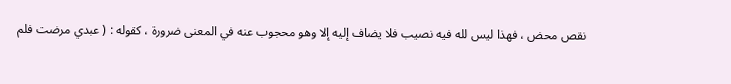نقص محض ، فهذا ليس لله فيه نصيب فلا يضاف إليه إلا وهو محجوب عنه في المعنى ضرورة ، كقوله : ( عبدي مرضت فلم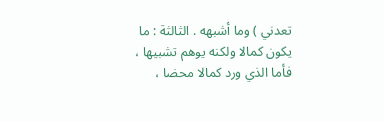تعدني ) وما أشبهه . الثالثة : ما يكون كمالا ولكنه يوهم تشبيها ، فأما الذي ورد كمالا محضا ،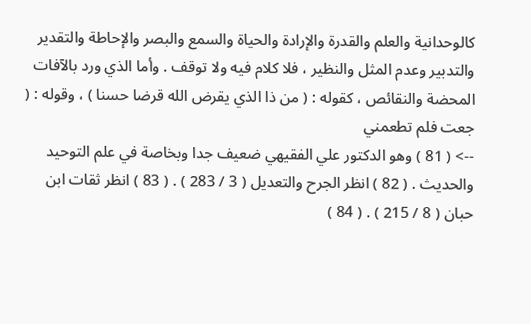كالوحدانية والعلم والقدرة والإرادة والحياة والسمع والبصر والإحاطة والتقدير والتدبير وعدم المثل والنظير ، فلا كلام فيه ولا توقف . وأما الذي ورد بالآفات المحضة والنقائص ، كقوله : ( من ذا الذي يقرض الله قرضا حسنا ) ، وقوله : ( جعت فلم تطعمني
--> ( 81 ) وهو الدكتور علي الفقيهي ضعيف جدا وبخاصة في علم التوحيد والحديث . ( 82 ) انظر الجرح والتعديل ( 3 / 283 ) . ( 83 ) انظر ثقات ابن حبان ( 8 / 215 ) . ( 84 )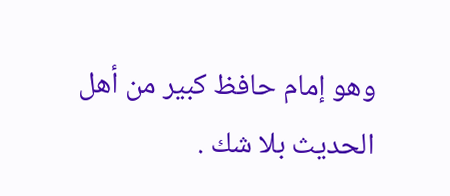وهو إمام حافظ كبير من أهل الحديث بلا شك .